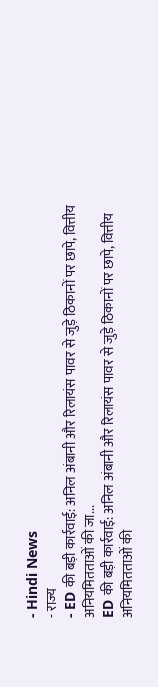- Hindi News
- राज्य
- ED की बड़ी कार्रवाई: अनिल अंबानी और रिलायंस पावर से जुड़े ठिकानों पर छापे, वित्तीय अनियमितताओं की जा...
ED की बड़ी कार्रवाई: अनिल अंबानी और रिलायंस पावर से जुड़े ठिकानों पर छापे, वित्तीय अनियमितताओं की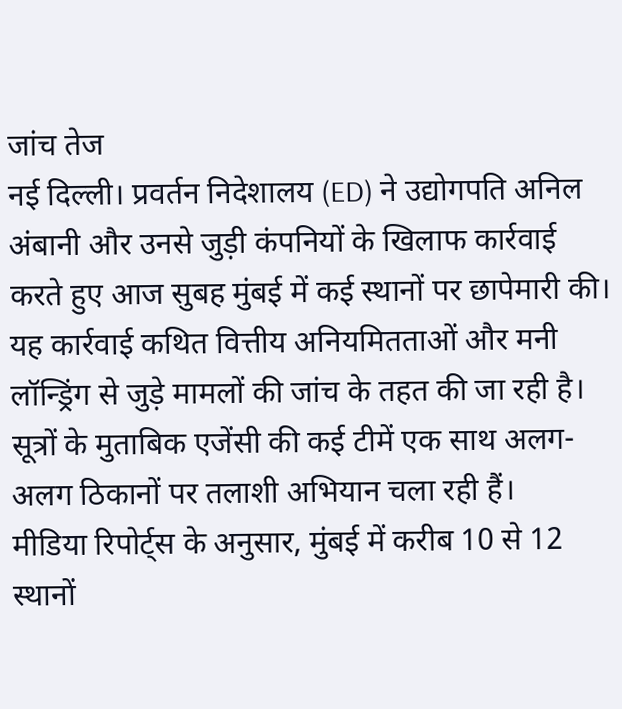जांच तेज
नई दिल्ली। प्रवर्तन निदेशालय (ED) ने उद्योगपति अनिल अंबानी और उनसे जुड़ी कंपनियों के खिलाफ कार्रवाई करते हुए आज सुबह मुंबई में कई स्थानों पर छापेमारी की। यह कार्रवाई कथित वित्तीय अनियमितताओं और मनी लॉन्ड्रिंग से जुड़े मामलों की जांच के तहत की जा रही है। सूत्रों के मुताबिक एजेंसी की कई टीमें एक साथ अलग-अलग ठिकानों पर तलाशी अभियान चला रही हैं।
मीडिया रिपोर्ट्स के अनुसार, मुंबई में करीब 10 से 12 स्थानों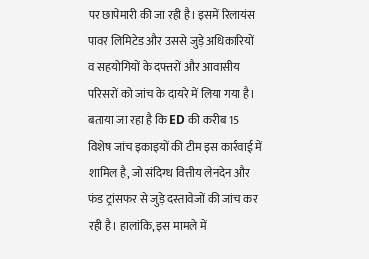पर छापेमारी की जा रही है। इसमें रिलायंस पावर लिमिटेड और उससे जुड़े अधिकारियों व सहयोगियों के दफ्तरों और आवासीय परिसरों को जांच के दायरे में लिया गया है। बताया जा रहा है कि ED की करीब 15 विशेष जांच इकाइयों की टीम इस कार्रवाई में शामिल है, जो संदिग्ध वित्तीय लेनदेन और फंड ट्रांसफर से जुड़े दस्तावेजों की जांच कर रही है। हालांकि, इस मामले में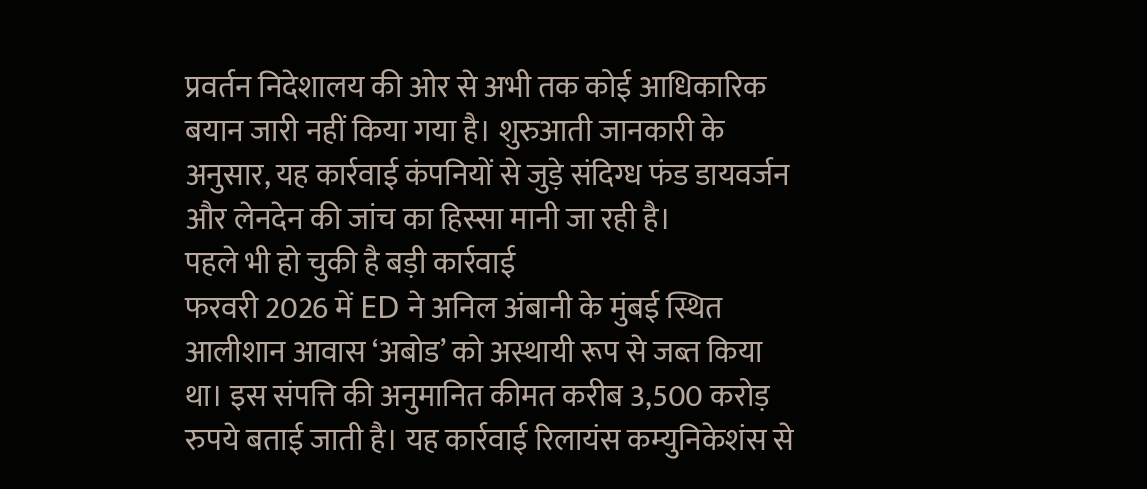प्रवर्तन निदेशालय की ओर से अभी तक कोई आधिकारिक बयान जारी नहीं किया गया है। शुरुआती जानकारी के अनुसार, यह कार्रवाई कंपनियों से जुड़े संदिग्ध फंड डायवर्जन और लेनदेन की जांच का हिस्सा मानी जा रही है।
पहले भी हो चुकी है बड़ी कार्रवाई
फरवरी 2026 में ED ने अनिल अंबानी के मुंबई स्थित आलीशान आवास ‘अबोड’ को अस्थायी रूप से जब्त किया था। इस संपत्ति की अनुमानित कीमत करीब 3,500 करोड़ रुपये बताई जाती है। यह कार्रवाई रिलायंस कम्युनिकेशंस से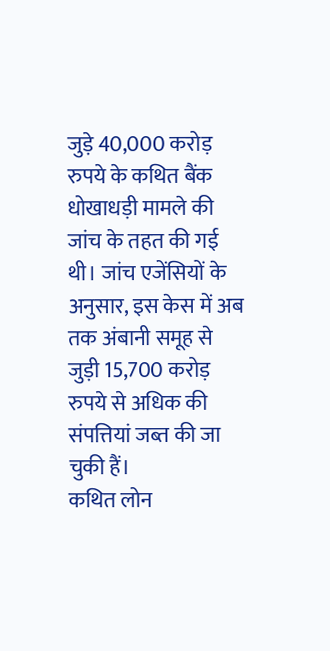जुड़े 40,000 करोड़ रुपये के कथित बैंक धोखाधड़ी मामले की जांच के तहत की गई थी। जांच एजेंसियों के अनुसार, इस केस में अब तक अंबानी समूह से जुड़ी 15,700 करोड़ रुपये से अधिक की संपत्तियां जब्त की जा चुकी हैं।
कथित लोन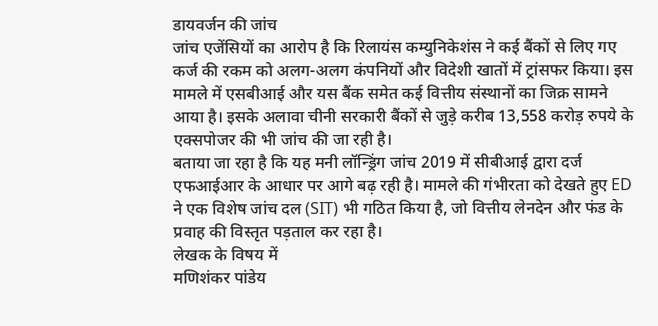डायवर्जन की जांच
जांच एजेंसियों का आरोप है कि रिलायंस कम्युनिकेशंस ने कई बैंकों से लिए गए कर्ज की रकम को अलग-अलग कंपनियों और विदेशी खातों में ट्रांसफर किया। इस मामले में एसबीआई और यस बैंक समेत कई वित्तीय संस्थानों का जिक्र सामने आया है। इसके अलावा चीनी सरकारी बैंकों से जुड़े करीब 13,558 करोड़ रुपये के एक्सपोजर की भी जांच की जा रही है।
बताया जा रहा है कि यह मनी लॉन्ड्रिंग जांच 2019 में सीबीआई द्वारा दर्ज एफआईआर के आधार पर आगे बढ़ रही है। मामले की गंभीरता को देखते हुए ED ने एक विशेष जांच दल (SIT) भी गठित किया है, जो वित्तीय लेनदेन और फंड के प्रवाह की विस्तृत पड़ताल कर रहा है।
लेखक के विषय में
मणिशंकर पांडेय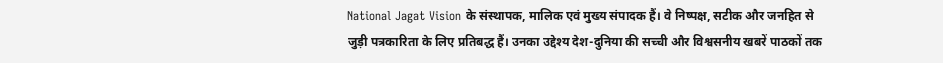National Jagat Vision के संस्थापक, मालिक एवं मुख्य संपादक हैं। वे निष्पक्ष, सटीक और जनहित से जुड़ी पत्रकारिता के लिए प्रतिबद्ध हैं। उनका उद्देश्य देश-दुनिया की सच्ची और विश्वसनीय खबरें पाठकों तक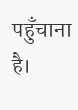पहुँचाना है।